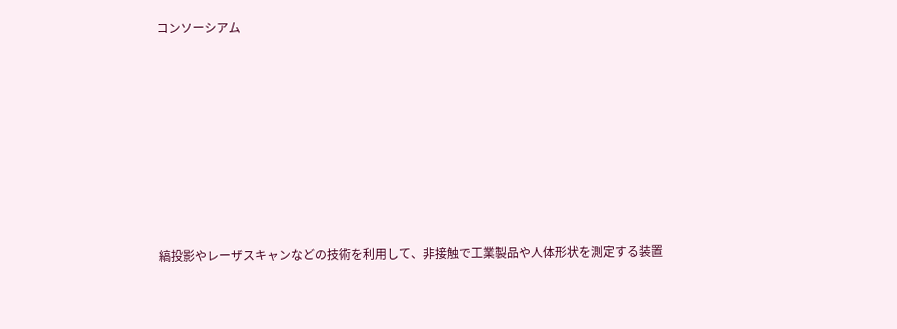コンソーシアム










縞投影やレーザスキャンなどの技術を利用して、非接触で工業製品や人体形状を測定する装置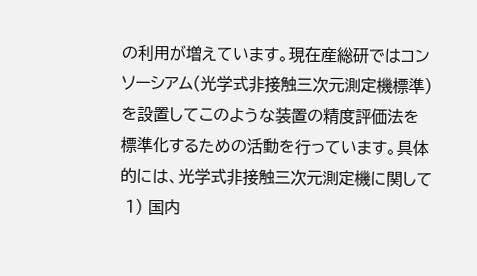の利用が増えています。現在産総研ではコンソーシアム(光学式非接触三次元測定機標準)を設置してこのような装置の精度評価法を標準化するための活動を行っています。具体的には、光学式非接触三次元測定機に関して
 1) 国内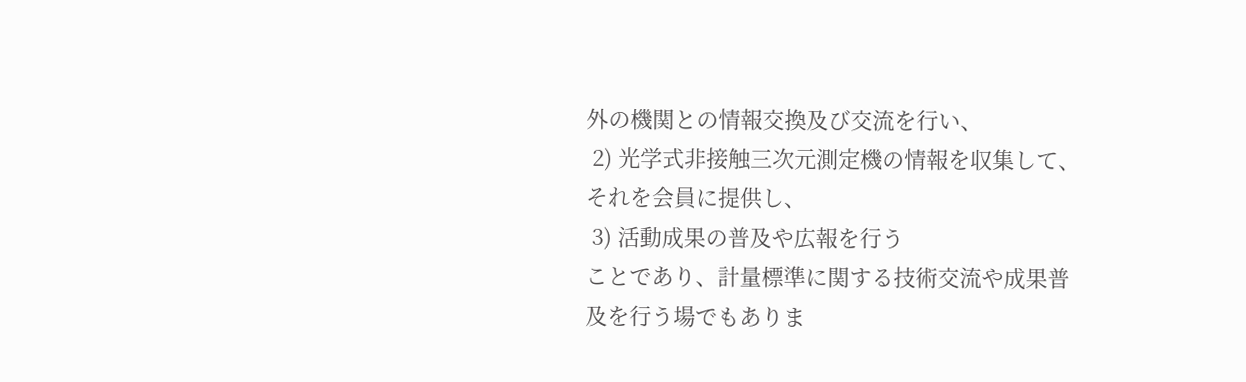外の機関との情報交換及び交流を行い、
 2) 光学式非接触三次元測定機の情報を収集して、それを会員に提供し、
 3) 活動成果の普及や広報を行う
ことであり、計量標準に関する技術交流や成果普及を行う場でもありま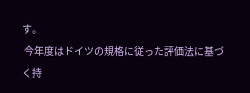す。
 今年度はドイツの規格に従った評価法に基づく持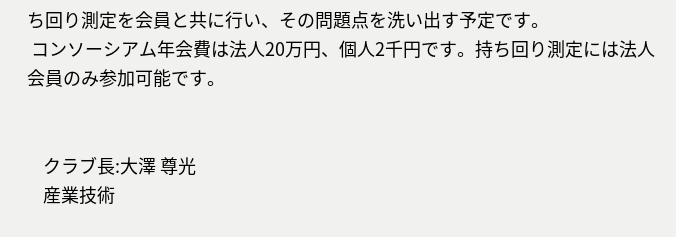ち回り測定を会員と共に行い、その問題点を洗い出す予定です。
 コンソーシアム年会費は法人20万円、個人2千円です。持ち回り測定には法人会員のみ参加可能です。


    クラブ長:大澤 尊光
    産業技術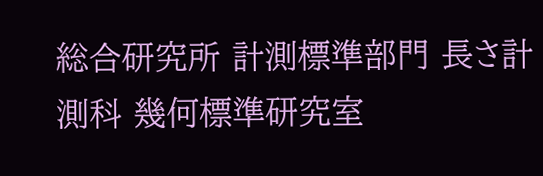総合研究所 計測標準部門 長さ計測科 幾何標準研究室